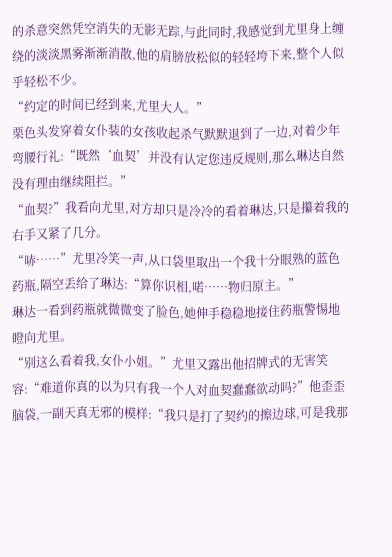的杀意突然凭空消失的无影无踪,与此同时,我感觉到尤里身上缠绕的淡淡黑雾渐渐消散,他的肩膀放松似的轻轻垮下来,整个人似乎轻松不少。
“约定的时间已经到来,尤里大人。”
栗色头发穿着女仆装的女孩收起杀气默默退到了一边,对着少年弯腰行礼:“既然‘血契’并没有认定您违反规则,那么琳达自然没有理由继续阻拦。”
“血契?”我看向尤里,对方却只是冷冷的看着琳达,只是攥着我的右手又紧了几分。
“哧……”尤里冷笑一声,从口袋里取出一个我十分眼熟的蓝色药瓶,隔空丢给了琳达:“算你识相,喏……物归原主。”
琳达一看到药瓶就微微变了脸色,她伸手稳稳地接住药瓶警惕地瞪向尤里。
“别这么看着我,女仆小姐。”尤里又露出他招牌式的无害笑容:“难道你真的以为只有我一个人对血契蠢蠢欲动吗?”他歪歪脑袋,一副天真无邪的模样:“我只是打了契约的擦边球,可是我那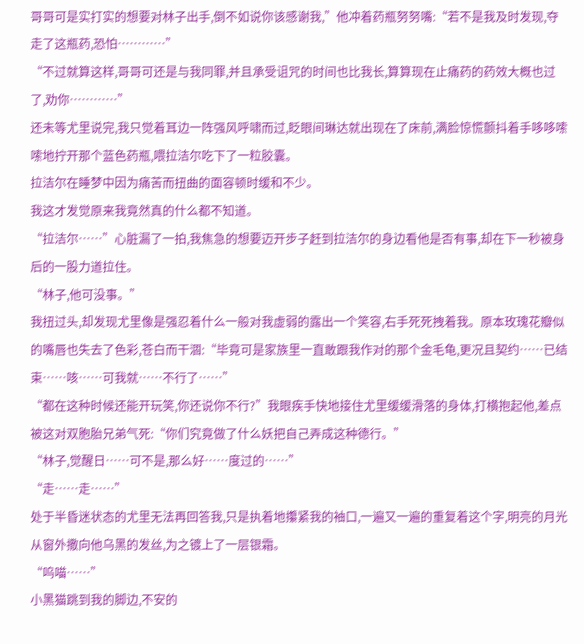哥哥可是实打实的想要对林子出手,倒不如说你该感谢我,”他冲着药瓶努努嘴:“若不是我及时发现,夺走了这瓶药,恐怕…………”
“不过就算这样,哥哥可还是与我同罪,并且承受诅咒的时间也比我长,算算现在止痛药的药效大概也过了,劝你…………”
还未等尤里说完,我只觉着耳边一阵强风呼啸而过,眨眼间琳达就出现在了床前,满脸惊慌颤抖着手哆哆嗦嗦地拧开那个蓝色药瓶,喂拉洁尔吃下了一粒胶囊。
拉洁尔在睡梦中因为痛苦而扭曲的面容顿时缓和不少。
我这才发觉原来我竟然真的什么都不知道。
“拉洁尔……”心脏漏了一拍,我焦急的想要迈开步子赶到拉洁尔的身边看他是否有事,却在下一秒被身后的一股力道拉住。
“林子,他可没事。”
我扭过头,却发现尤里像是强忍着什么一般对我虚弱的露出一个笑容,右手死死拽着我。原本玫瑰花瓣似的嘴唇也失去了色彩,苍白而干涸:“毕竟可是家族里一直敢跟我作对的那个金毛龟,更况且契约……已结束……咳……可我就……不行了……”
“都在这种时候还能开玩笑,你还说你不行?”我眼疾手快地接住尤里缓缓滑落的身体,打横抱起他,差点被这对双胞胎兄弟气死:“你们究竟做了什么妖把自己弄成这种德行。”
“林子,觉醒日……可不是,那么好……度过的……”
“走……走……”
处于半昏迷状态的尤里无法再回答我,只是执着地攥紧我的袖口,一遍又一遍的重复着这个字,明亮的月光从窗外撒向他乌黑的发丝,为之镀上了一层银霜。
“呜喵……”
小黑猫跳到我的脚边,不安的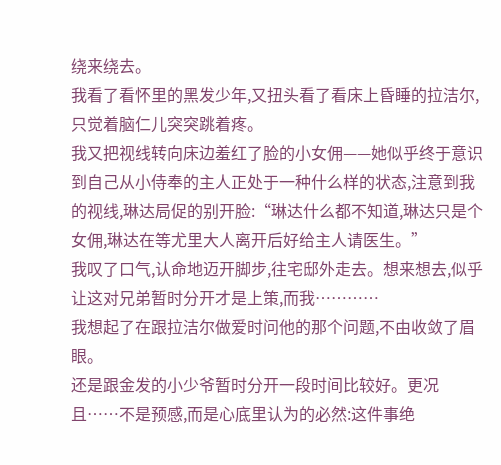绕来绕去。
我看了看怀里的黑发少年,又扭头看了看床上昏睡的拉洁尔,只觉着脑仁儿突突跳着疼。
我又把视线转向床边羞红了脸的小女佣——她似乎终于意识到自己从小侍奉的主人正处于一种什么样的状态,注意到我的视线,琳达局促的别开脸:“琳达什么都不知道,琳达只是个女佣,琳达在等尤里大人离开后好给主人请医生。”
我叹了口气,认命地迈开脚步,往宅邸外走去。想来想去,似乎让这对兄弟暂时分开才是上策,而我…………
我想起了在跟拉洁尔做爱时问他的那个问题,不由收敛了眉眼。
还是跟金发的小少爷暂时分开一段时间比较好。更况且……不是预感,而是心底里认为的必然:这件事绝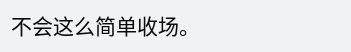不会这么简单收场。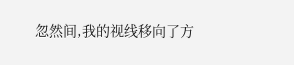忽然间,我的视线移向了方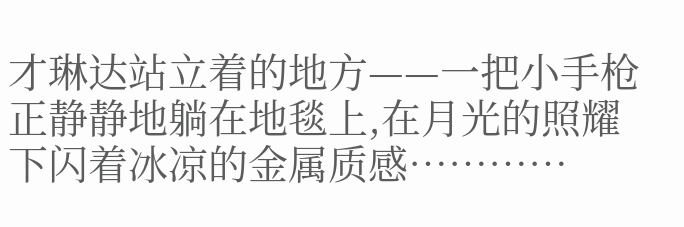才琳达站立着的地方——一把小手枪正静静地躺在地毯上,在月光的照耀下闪着冰凉的金属质感…………